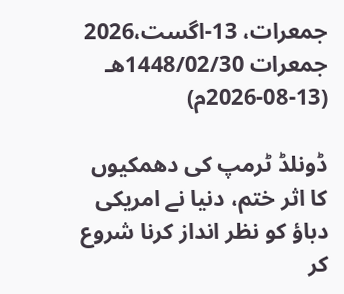جمعرات، 13-اگست،2026
جمعرات 1448/02/30هـ (13-08-2026م)

ڈونلڈ ٹرمپ کی دھمکیوں کا اثر ختم، دنیا نے امریکی دباؤ کو نظر انداز کرنا شروع کر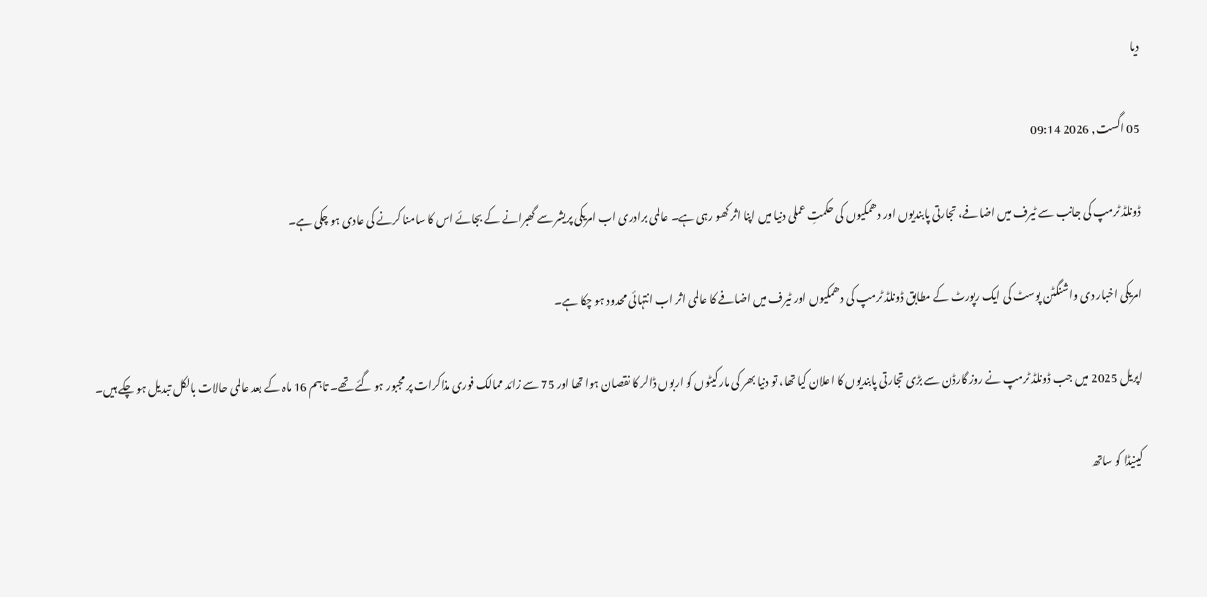دیا

05 اگست, 2026 09:14

ڈونلڈ ٹرمپ کی جانب سے ٹیرف میں اضافے، تجارتی پابندیوں اور دھمکیوں کی حکمتِ عملی دنیا میں اپنا اثر کھو رہی ہے۔ عالمی برادری اب امریکی پریشر سے گھبرانے کے بجائے اس کا سامنا کرنے کی عادی ہو چکی ہے۔

امریکی اخبار دی واشنگٹن پوسٹ کی ایک رپورٹ کے مطابق ڈونلڈ ٹرمپ کی دھمکیوں اور ٹیرف میں اضافے کا عالمی اثر اب انتہائی محدود ہو چکا ہے۔

اپریل 2025 میں جب ڈونلڈ ٹرمپ نے روز گارڈن سے بڑی تجارتی پابندیوں کا اعلان کیا تھا، تو دنیا بھر کی مارکیٹوں کو اربوں ڈالر کا نقصان ہوا تھا اور 75 سے زائد ممالک فوری مذاکرات پر مجبور ہو گئے تھے۔ تاہم 16 ماہ کے بعد عالمی حالات بالکل تبدیل ہو چکے ہیں۔

کینیڈا کو ساتھ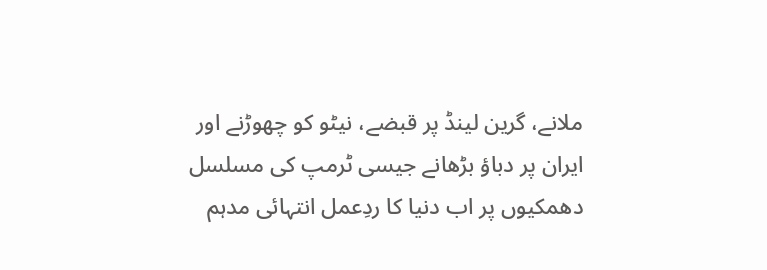ملانے، گرین لینڈ پر قبضے، نیٹو کو چھوڑنے اور ایران پر دباؤ بڑھانے جیسی ٹرمپ کی مسلسل دھمکیوں پر اب دنیا کا ردِعمل انتہائی مدہم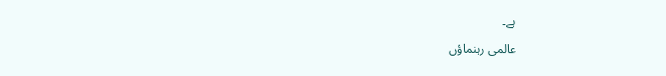ہے۔

عالمی رہنماؤں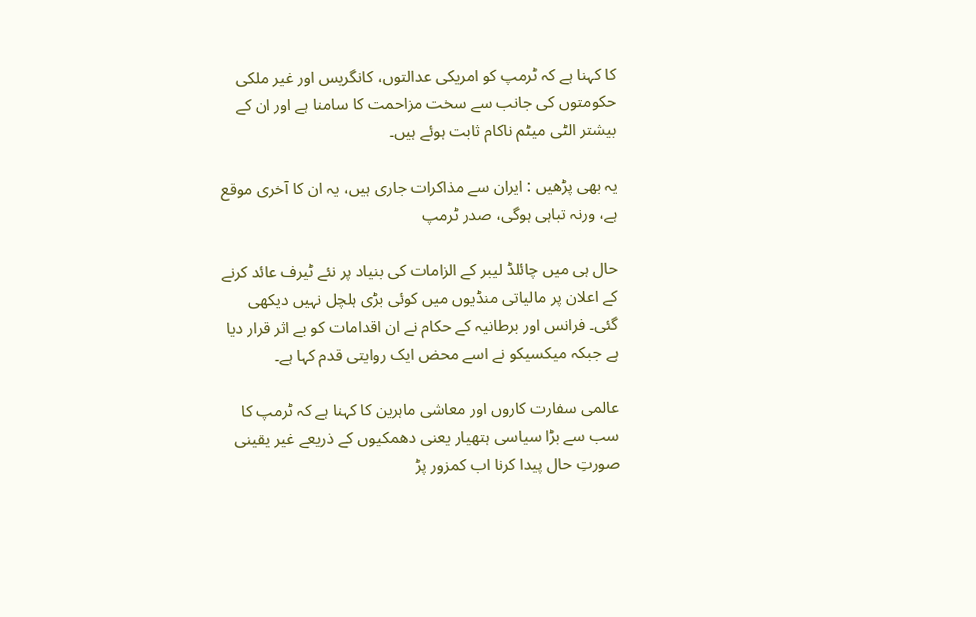کا کہنا ہے کہ ٹرمپ کو امریکی عدالتوں، کانگریس اور غیر ملکی حکومتوں کی جانب سے سخت مزاحمت کا سامنا ہے اور ان کے بیشتر الٹی میٹم ناکام ثابت ہوئے ہیں۔

یہ بھی پڑھیں : ایران سے مذاکرات جاری ہیں، یہ ان کا آخری موقع ہے، ورنہ تباہی ہوگی، صدر ٹرمپ

حال ہی میں چائلڈ لیبر کے الزامات کی بنیاد پر نئے ٹیرف عائد کرنے کے اعلان پر مالیاتی منڈیوں میں کوئی بڑی ہلچل نہیں دیکھی گئی۔ فرانس اور برطانیہ کے حکام نے ان اقدامات کو بے اثر قرار دیا ہے جبکہ میکسیکو نے اسے محض ایک روایتی قدم کہا ہے۔

عالمی سفارت کاروں اور معاشی ماہرین کا کہنا ہے کہ ٹرمپ کا سب سے بڑا سیاسی ہتھیار یعنی دھمکیوں کے ذریعے غیر یقینی صورتِ حال پیدا کرنا اب کمزور پڑ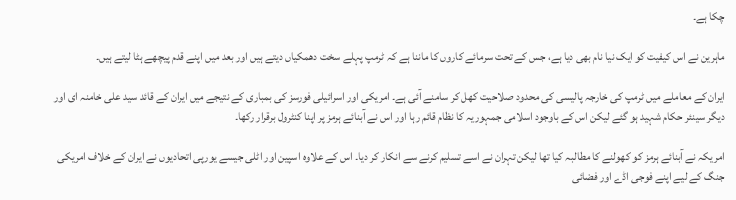چکا ہے۔

ماہرین نے اس کیفیت کو ایک نیا نام بھی دیا ہے، جس کے تحت سرمائے کاروں کا ماننا ہے کہ ٹرمپ پہلے سخت دھمکیاں دیتے ہیں اور بعد میں اپنے قدم پیچھے ہٹا لیتے ہیں۔

ایران کے معاملے میں ٹرمپ کی خارجہ پالیسی کی محدود صلاحیت کھل کر سامنے آئی ہے۔ امریکی اور اسرائیلی فورسز کی بمباری کے نتیجے میں ایران کے قائد سید علی خامنہ ای اور دیگر سینئر حکام شہید ہو گئے لیکن اس کے باوجود اسلامی جمہوریہ کا نظام قائم رہا اور اس نے آبنائے ہرمز پر اپنا کنٹرول برقرار رکھا۔

امریکہ نے آبنائے ہرمز کو کھولنے کا مطالبہ کیا تھا لیکن تہران نے اسے تسلیم کرنے سے انکار کر دیا۔ اس کے علاوہ اسپین اور اٹلی جیسے یورپی اتحادیوں نے ایران کے خلاف امریکی جنگ کے لیے اپنے فوجی اڈے اور فضائی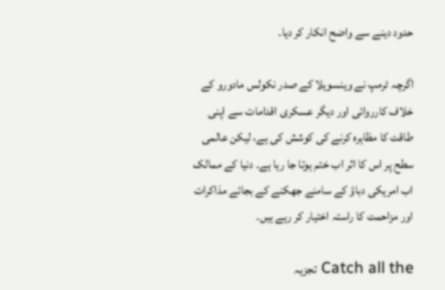حدود دینے سے واضح انکار کر دیا۔

اگرچہ ٹرمپ نے وینسویلا کے صدر نکولس مادورو کے خلاف کارروائی اور دیگر عسکری اقدامات سے اپنی طاقت کا مظاہرہ کرنے کی کوشش کی ہے، لیکن عالمی سطح پر اس کا اثر اب ختم ہوتا جا رہا ہے۔ دنیا کے ممالک اب امریکی دباؤ کے سامنے جھکنے کے بجائے مذاکرات اور مزاحمت کا راستہ اختیار کر رہے ہیں۔

Catch all the تجزیہ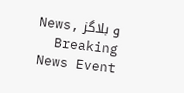و بلاگز News, Breaking News Event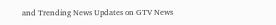and Trending News Updates on GTV News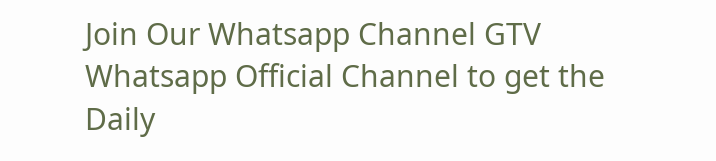Join Our Whatsapp Channel GTV Whatsapp Official Channel to get the Daily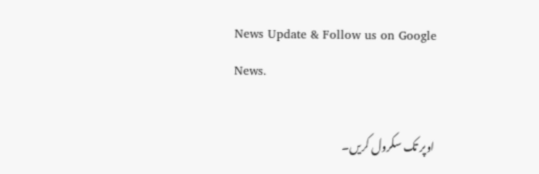News Update & Follow us on Google News.

اوپر تک سکرول کریں۔